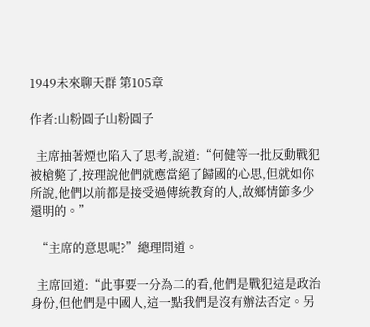1949未來聊天群 第105章

作者:山粉圓子山粉圓子

  主席抽著煙也陷入了思考,說道:“何健等一批反動戰犯被槍斃了,按理說他們就應當絕了歸國的心思,但就如你所說,他們以前都是接受過傳統教育的人,故鄉情節多少還明的。”

  “主席的意思呢?”總理問道。

  主席回道:“此事要一分為二的看,他們是戰犯這是政治身份,但他們是中國人,這一點我們是沒有辦法否定。另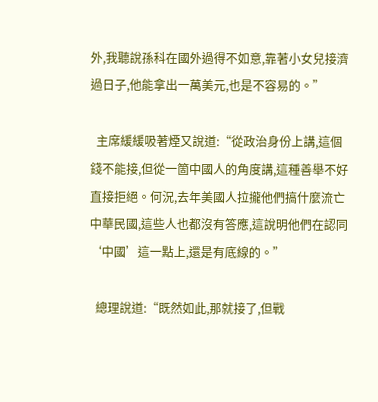外,我聽說孫科在國外過得不如意,靠著小女兒接濟過日子,他能拿出一萬美元,也是不容易的。”

  主席緩緩吸著煙又說道:“從政治身份上講,這個錢不能接,但從一箇中國人的角度講,這種善舉不好直接拒絕。何況,去年美國人拉攏他們搞什麼流亡中華民國,這些人也都沒有答應,這說明他們在認同‘中國’這一點上,還是有底線的。”

  總理說道:“既然如此,那就接了,但戰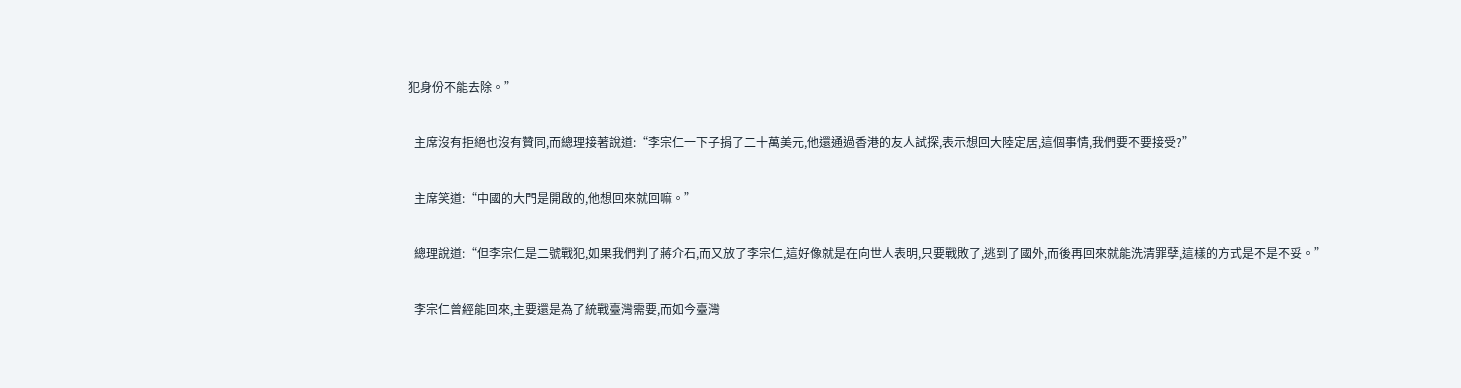犯身份不能去除。”

  主席沒有拒絕也沒有贊同,而總理接著說道:“李宗仁一下子捐了二十萬美元,他還通過香港的友人試探,表示想回大陸定居,這個事情,我們要不要接受?”

  主席笑道:“中國的大門是開啟的,他想回來就回嘛。”

  總理說道:“但李宗仁是二號戰犯,如果我們判了蔣介石,而又放了李宗仁,這好像就是在向世人表明,只要戰敗了,逃到了國外,而後再回來就能洗清罪孽,這樣的方式是不是不妥。”

  李宗仁曾經能回來,主要還是為了統戰臺灣需要,而如今臺灣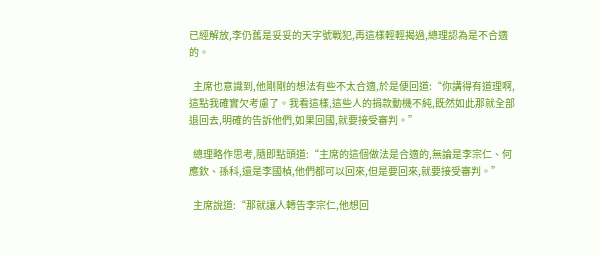已經解放,李仍舊是妥妥的天字號戰犯,再這樣輕輕揭過,總理認為是不合適的。

  主席也意識到,他剛剛的想法有些不太合適,於是便回道:“你講得有道理啊,這點我確實欠考慮了。我看這樣,這些人的捐款動機不純,既然如此那就全部退回去,明確的告訴他們,如果回國,就要接受審判。”

  總理略作思考,隨即點頭道:“主席的這個做法是合適的,無論是李宗仁、何應欽、孫科,還是李國楨,他們都可以回來,但是要回來,就要接受審判。”

  主席說道:“那就讓人轉告李宗仁,他想回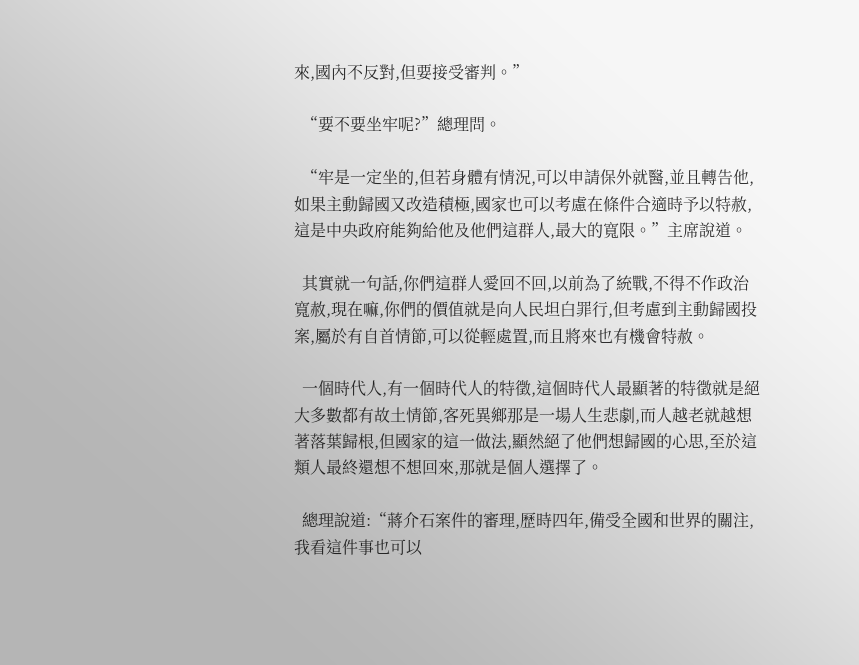來,國內不反對,但要接受審判。”

  “要不要坐牢呢?”總理問。

  “牢是一定坐的,但若身體有情況,可以申請保外就醫,並且轉告他,如果主動歸國又改造積極,國家也可以考慮在條件合適時予以特赦,這是中央政府能夠給他及他們這群人,最大的寬限。”主席說道。

  其實就一句話,你們這群人愛回不回,以前為了統戰,不得不作政治寬赦,現在嘛,你們的價值就是向人民坦白罪行,但考慮到主動歸國投案,屬於有自首情節,可以從輕處置,而且將來也有機會特赦。

  一個時代人,有一個時代人的特徵,這個時代人最顯著的特徵就是絕大多數都有故土情節,客死異鄉那是一場人生悲劇,而人越老就越想著落葉歸根,但國家的這一做法,顯然絕了他們想歸國的心思,至於這類人最終還想不想回來,那就是個人選擇了。

  總理說道:“蔣介石案件的審理,歷時四年,備受全國和世界的關注,我看這件事也可以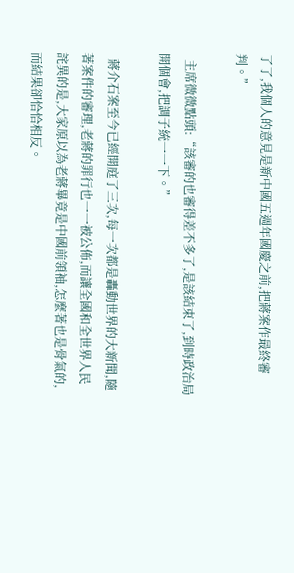了了,我個人的意見是新中國五週年國慶之前,把蔣案作最終審判。”

  主席微微點頭:“該審的也審得差不多了,是該結束了,到時政治局開個會,把調子統一一下。”

  蔣介石案至今已經開庭了三次,每一次都是轟動世界的大新聞,隨著案件的審理,老蔣的罪行也一一被公佈,而讓全國和全世界人民詫異的是,大家原以為老蔣畢竟是中國前領袖,怎麼著也是骨氣的,而結果卻恰恰相反。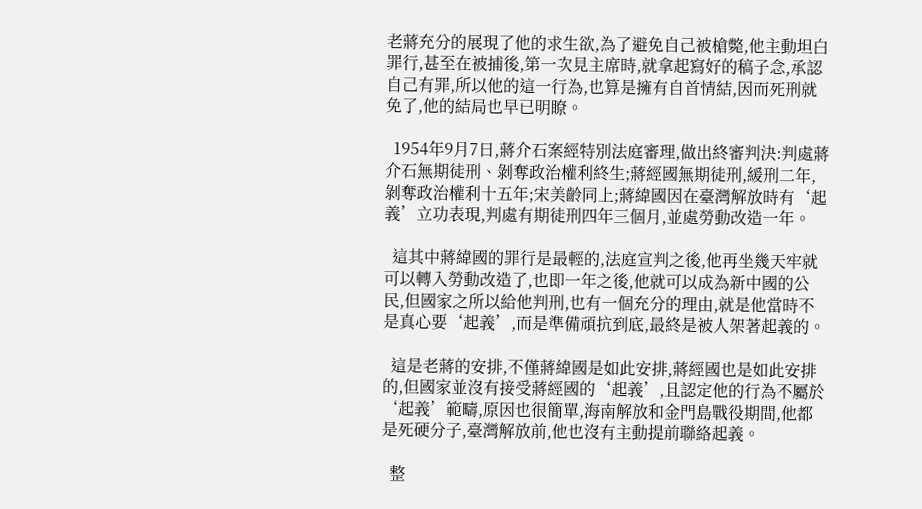老蔣充分的展現了他的求生欲,為了避免自己被槍斃,他主動坦白罪行,甚至在被捕後,第一次見主席時,就拿起寫好的稿子念,承認自己有罪,所以他的這一行為,也算是擁有自首情結,因而死刑就免了,他的結局也早已明瞭。

  1954年9月7日,蔣介石案經特別法庭審理,做出終審判決:判處蔣介石無期徒刑、剝奪政治權利終生;蔣經國無期徒刑,緩刑二年,剝奪政治權利十五年;宋美齡同上;蔣緯國因在臺灣解放時有‘起義’立功表現,判處有期徒刑四年三個月,並處勞動改造一年。

  這其中蔣緯國的罪行是最輕的,法庭宣判之後,他再坐幾天牢就可以轉入勞動改造了,也即一年之後,他就可以成為新中國的公民,但國家之所以給他判刑,也有一個充分的理由,就是他當時不是真心要‘起義’,而是準備頑抗到底,最終是被人架著起義的。

  這是老蔣的安排,不僅蔣緯國是如此安排,蔣經國也是如此安排的,但國家並沒有接受蔣經國的‘起義’,且認定他的行為不屬於‘起義’範疇,原因也很簡單,海南解放和金門島戰役期間,他都是死硬分子,臺灣解放前,他也沒有主動提前聯絡起義。

  整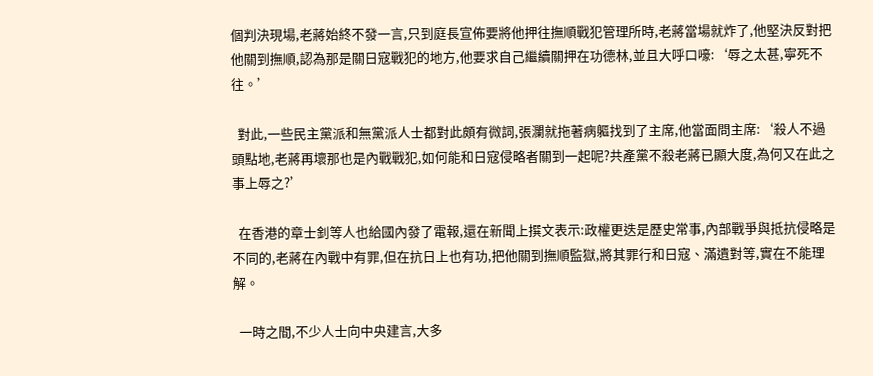個判決現場,老蔣始終不發一言,只到庭長宣佈要將他押往撫順戰犯管理所時,老蔣當場就炸了,他堅決反對把他關到撫順,認為那是關日寇戰犯的地方,他要求自己繼續關押在功德林,並且大呼口嚎:‘辱之太甚,寧死不往。’

  對此,一些民主黨派和無黨派人士都對此頗有微詞,張瀾就拖著病軀找到了主席,他當面問主席:‘殺人不過頭點地,老蔣再壞那也是內戰戰犯,如何能和日寇侵略者關到一起呢?共產黨不殺老蔣已顯大度,為何又在此之事上辱之?’

  在香港的章士釗等人也給國內發了電報,還在新聞上撰文表示:政權更迭是歷史常事,內部戰爭與抵抗侵略是不同的,老蔣在內戰中有罪,但在抗日上也有功,把他關到撫順監獄,將其罪行和日寇、滿遺對等,實在不能理解。

  一時之間,不少人士向中央建言,大多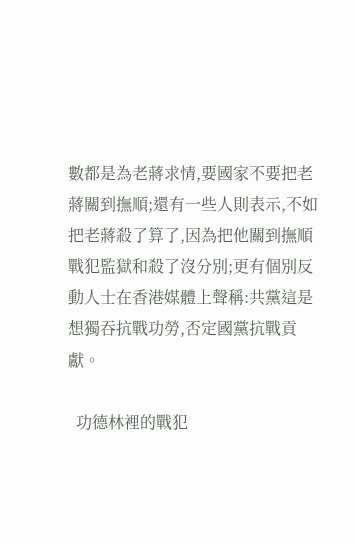數都是為老蔣求情,要國家不要把老蔣關到撫順;還有一些人則表示,不如把老蔣殺了算了,因為把他關到撫順戰犯監獄和殺了沒分別;更有個別反動人士在香港媒體上聲稱:共黨這是想獨吞抗戰功勞,否定國黨抗戰貢獻。

  功德林裡的戰犯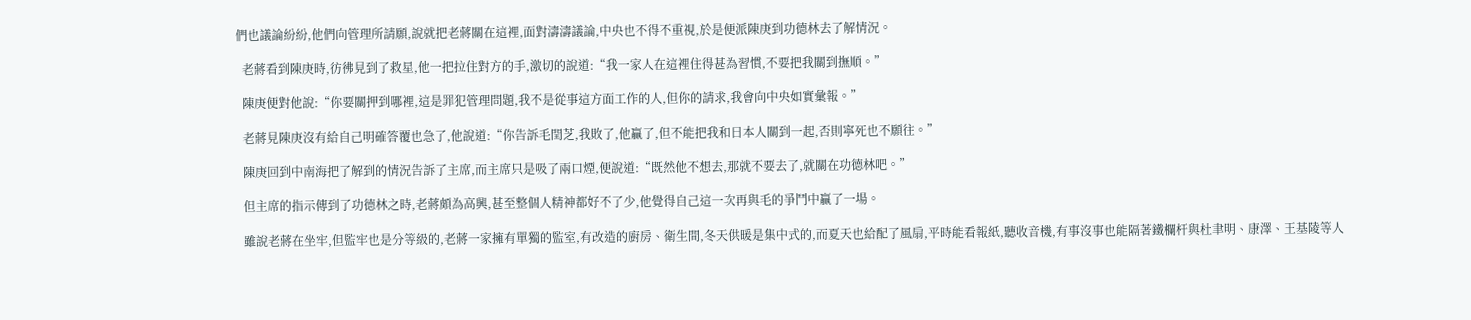們也議論紛紛,他們向管理所請願,說就把老蔣關在這裡,面對濤濤議論,中央也不得不重視,於是便派陳庚到功德林去了解情況。

  老蔣看到陳庚時,彷彿見到了救星,他一把拉住對方的手,激切的說道:“我一家人在這裡住得甚為習慣,不要把我關到撫順。”

  陳庚便對他說:“你要關押到哪裡,這是罪犯管理問題,我不是從事這方面工作的人,但你的請求,我會向中央如實彙報。”

  老蔣見陳庚沒有給自己明確答覆也急了,他說道:“你告訴毛閏芝,我敗了,他贏了,但不能把我和日本人關到一起,否則寧死也不願往。”

  陳庚回到中南海把了解到的情況告訴了主席,而主席只是吸了兩口煙,便說道:“既然他不想去,那就不要去了,就關在功德林吧。”

  但主席的指示傳到了功德林之時,老蔣頗為高興,甚至整個人精神都好不了少,他覺得自己這一次再與毛的爭鬥中贏了一場。

  雖說老蔣在坐牢,但監牢也是分等級的,老蔣一家擁有單獨的監室,有改造的廚房、衛生間,冬天供暖是集中式的,而夏天也給配了風扇,平時能看報紙,聽收音機,有事沒事也能隔著鐵欄杆與杜聿明、康澤、王基陵等人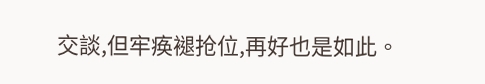交談,但牢痪褪抢位,再好也是如此。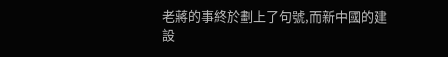老蔣的事終於劃上了句號,而新中國的建設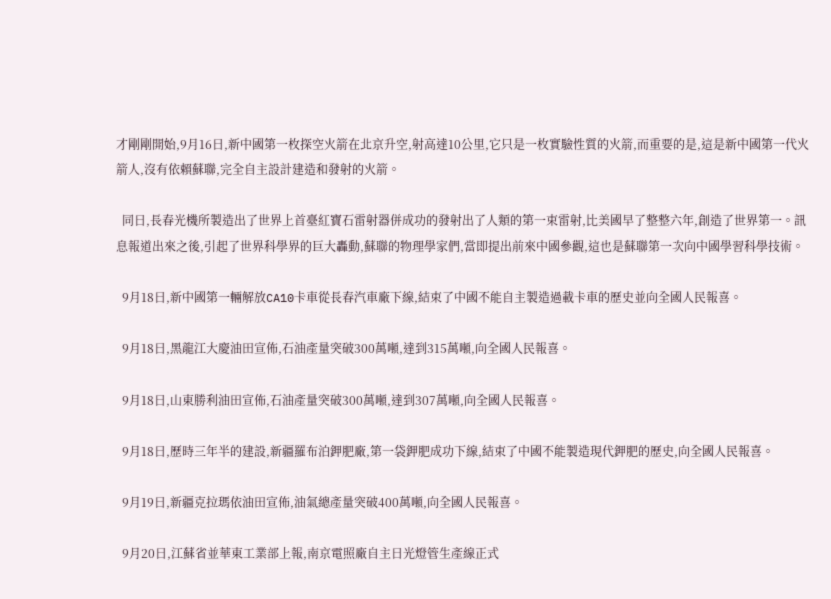才剛剛開始,9月16日,新中國第一枚探空火箭在北京升空,射高達10公里,它只是一枚實驗性質的火箭,而重要的是,這是新中國第一代火箭人,沒有依賴蘇聯,完全自主設計建造和發射的火箭。

  同日,長春光機所製造出了世界上首臺紅寶石雷射器併成功的發射出了人類的第一束雷射,比美國早了整整六年,創造了世界第一。訊息報道出來之後,引起了世界科學界的巨大轟動,蘇聯的物理學家們,當即提出前來中國參觀,這也是蘇聯第一次向中國學習科學技術。

  9月18日,新中國第一輛解放CA10卡車從長春汽車廠下線,結束了中國不能自主製造過載卡車的歷史並向全國人民報喜。

  9月18日,黑龍江大慶油田宣佈,石油產量突破300萬噸,達到315萬噸,向全國人民報喜。

  9月18日,山東勝利油田宣佈,石油產量突破300萬噸,達到307萬噸,向全國人民報喜。

  9月18日,歷時三年半的建設,新疆羅布泊鉀肥廠,第一袋鉀肥成功下線,結束了中國不能製造現代鉀肥的歷史,向全國人民報喜。

  9月19日,新疆克拉瑪依油田宣佈,油氣總產量突破400萬噸,向全國人民報喜。

  9月20日,江蘇省並華東工業部上報,南京電照廠自主日光燈管生產線正式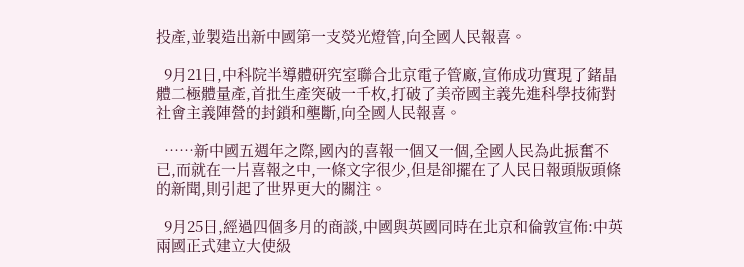投產,並製造出新中國第一支熒光燈管,向全國人民報喜。

  9月21日,中科院半導體研究室聯合北京電子管廠,宣佈成功實現了鍺晶體二極體量產,首批生產突破一千枚,打破了美帝國主義先進科學技術對社會主義陣營的封鎖和壟斷,向全國人民報喜。

  ……新中國五週年之際,國內的喜報一個又一個,全國人民為此振奮不已,而就在一片喜報之中,一條文字很少,但是卻擺在了人民日報頭版頭條的新聞,則引起了世界更大的關注。

  9月25日,經過四個多月的商談,中國與英國同時在北京和倫敦宣佈:中英兩國正式建立大使級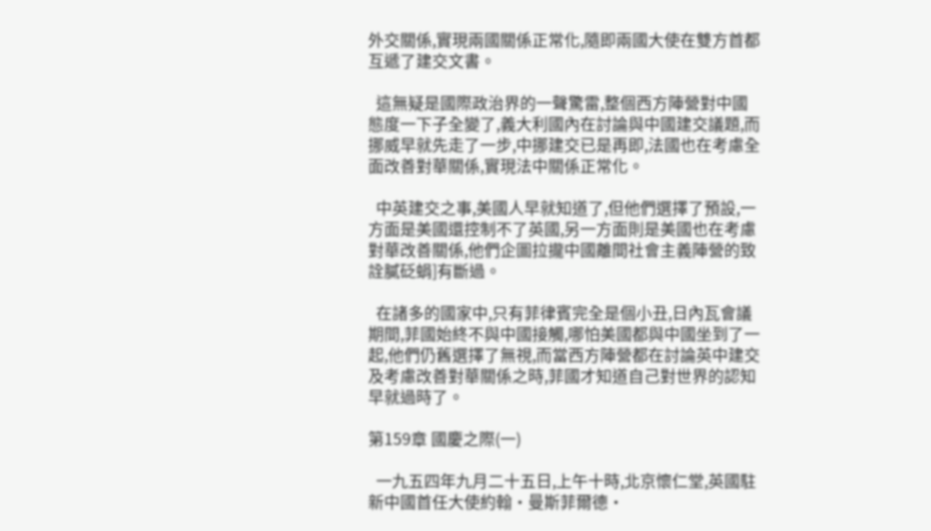外交關係,實現兩國關係正常化,隨即兩國大使在雙方首都互遞了建交文書。

  這無疑是國際政治界的一聲驚雷,整個西方陣營對中國態度一下子全變了,義大利國內在討論與中國建交議題,而挪威早就先走了一步,中挪建交已是再即,法國也在考慮全面改善對華關係,實現法中關係正常化。

  中英建交之事,美國人早就知道了,但他們選擇了預設,一方面是美國還控制不了英國,另一方面則是美國也在考慮對華改善關係,他們企圖拉攏中國離間社會主義陣營的致詮膩砭蜎]有斷過。

  在諸多的國家中,只有菲律賓完全是個小丑,日內瓦會議期間,菲國始終不與中國接觸,哪怕美國都與中國坐到了一起,他們仍舊選擇了無視,而當西方陣營都在討論英中建交及考慮改善對華關係之時,菲國才知道自己對世界的認知早就過時了。

第159章 國慶之際(一)

  一九五四年九月二十五日,上午十時,北京懷仁堂,英國駐新中國首任大使約翰·曼斯菲爾德·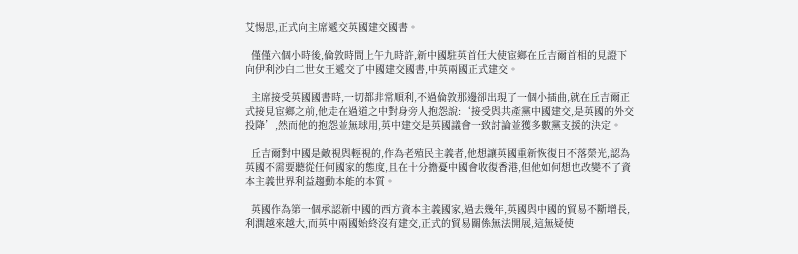艾惕思,正式向主席遞交英國建交國書。

  僅僅六個小時後,倫敦時間上午九時許,新中國駐英首任大使宦鄉在丘吉爾首相的見證下向伊利沙白二世女王遞交了中國建交國書,中英兩國正式建交。

  主席接受英國國書時,一切都非常順利,不過倫敦那邊卻出現了一個小插曲,就在丘吉爾正式接見宦鄉之前,他走在過道之中對身旁人抱怨說:‘接受與共產黨中國建交,是英國的外交投降’,然而他的抱怨並無球用,英中建交是英國議會一致討論並獲多數黨支援的決定。

  丘吉爾對中國是敵視與輕視的,作為老殖民主義者,他想讓英國重新恢復日不落榮光,認為英國不需要聽從任何國家的態度,且在十分擔憂中國會收復香港,但他如何想也改變不了資本主義世界利益趨動本能的本質。

  英國作為第一個承認新中國的西方資本主義國家,過去幾年,英國與中國的貿易不斷增長,利潤越來越大,而英中兩國始終沒有建交,正式的貿易關係無法開展,這無疑使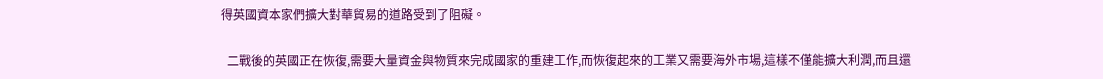得英國資本家們擴大對華貿易的道路受到了阻礙。

  二戰後的英國正在恢復,需要大量資金與物質來完成國家的重建工作,而恢復起來的工業又需要海外市場,這樣不僅能擴大利潤,而且還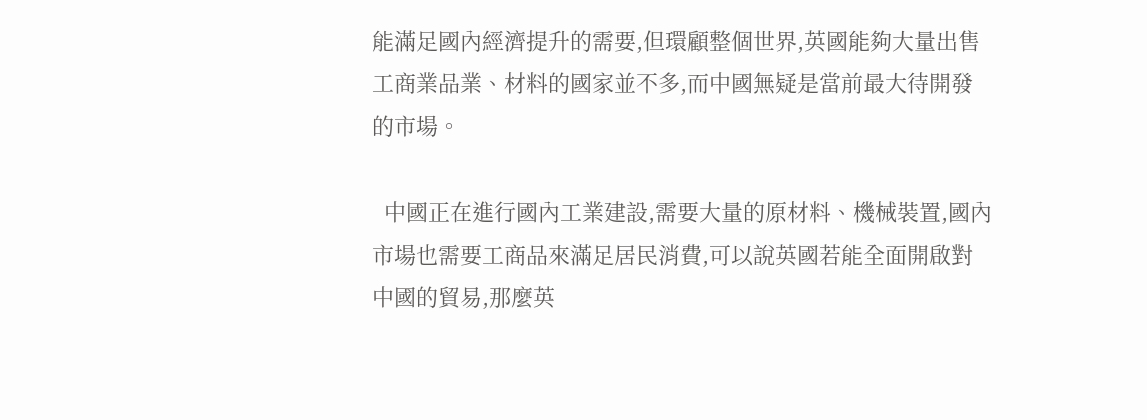能滿足國內經濟提升的需要,但環顧整個世界,英國能夠大量出售工商業品業、材料的國家並不多,而中國無疑是當前最大待開發的市場。

  中國正在進行國內工業建設,需要大量的原材料、機械裝置,國內市場也需要工商品來滿足居民消費,可以說英國若能全面開啟對中國的貿易,那麼英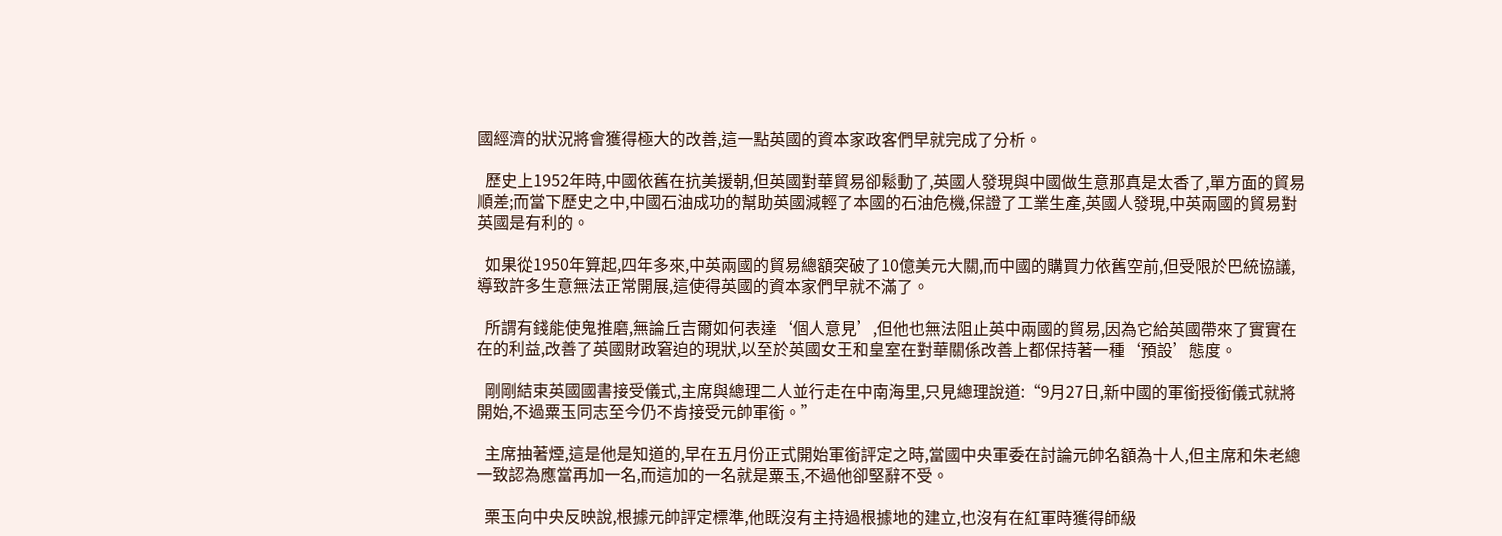國經濟的狀況將會獲得極大的改善,這一點英國的資本家政客們早就完成了分析。

  歷史上1952年時,中國依舊在抗美援朝,但英國對華貿易卻鬆動了,英國人發現與中國做生意那真是太香了,單方面的貿易順差;而當下歷史之中,中國石油成功的幫助英國減輕了本國的石油危機,保證了工業生產,英國人發現,中英兩國的貿易對英國是有利的。

  如果從1950年算起,四年多來,中英兩國的貿易總額突破了10億美元大關,而中國的購買力依舊空前,但受限於巴統協議,導致許多生意無法正常開展,這使得英國的資本家們早就不滿了。

  所謂有錢能使鬼推磨,無論丘吉爾如何表達‘個人意見’,但他也無法阻止英中兩國的貿易,因為它給英國帶來了實實在在的利益,改善了英國財政窘迫的現狀,以至於英國女王和皇室在對華關係改善上都保持著一種‘預設’態度。

  剛剛結束英國國書接受儀式,主席與總理二人並行走在中南海里,只見總理說道:“9月27日,新中國的軍銜授銜儀式就將開始,不過粟玉同志至今仍不肯接受元帥軍銜。”

  主席抽著煙,這是他是知道的,早在五月份正式開始軍銜評定之時,當國中央軍委在討論元帥名額為十人,但主席和朱老總一致認為應當再加一名,而這加的一名就是粟玉,不過他卻堅辭不受。

  栗玉向中央反映說,根據元帥評定標準,他既沒有主持過根據地的建立,也沒有在紅軍時獲得師級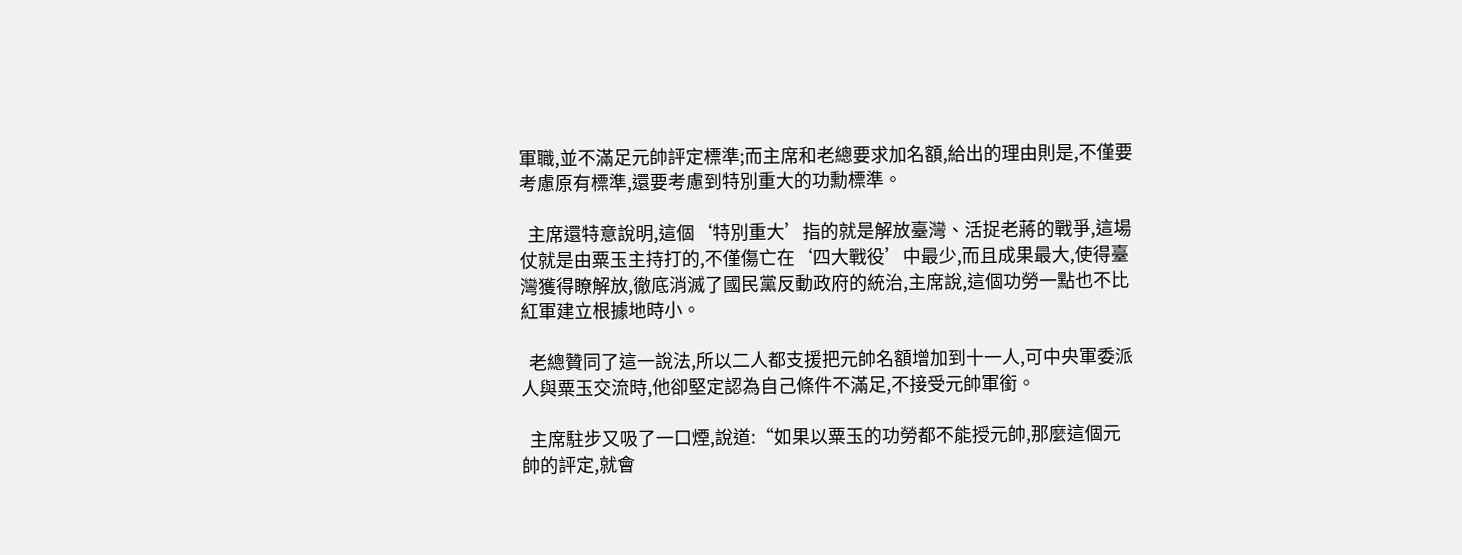軍職,並不滿足元帥評定標準;而主席和老總要求加名額,給出的理由則是,不僅要考慮原有標準,還要考慮到特別重大的功勳標準。

  主席還特意說明,這個‘特別重大’指的就是解放臺灣、活捉老蔣的戰爭,這場仗就是由粟玉主持打的,不僅傷亡在‘四大戰役’中最少,而且成果最大,使得臺灣獲得瞭解放,徹底消滅了國民黨反動政府的統治,主席說,這個功勞一點也不比紅軍建立根據地時小。

  老總贊同了這一說法,所以二人都支援把元帥名額增加到十一人,可中央軍委派人與粟玉交流時,他卻堅定認為自己條件不滿足,不接受元帥軍銜。

  主席駐步又吸了一口煙,說道:“如果以粟玉的功勞都不能授元帥,那麼這個元帥的評定,就會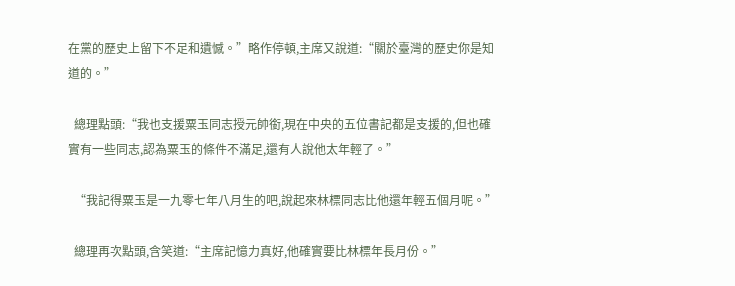在黨的歷史上留下不足和遺憾。”略作停頓,主席又說道:“關於臺灣的歷史你是知道的。”

  總理點頭:“我也支援粟玉同志授元帥銜,現在中央的五位書記都是支援的,但也確實有一些同志,認為粟玉的條件不滿足,還有人說他太年輕了。”

  “我記得粟玉是一九零七年八月生的吧,說起來林標同志比他還年輕五個月呢。”

  總理再次點頭,含笑道:“主席記憶力真好,他確實要比林標年長月份。”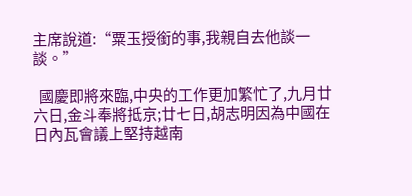主席說道:“粟玉授銜的事,我親自去他談一談。”

  國慶即將來臨,中央的工作更加繁忙了,九月廿六日,金斗奉將抵京;廿七日,胡志明因為中國在日內瓦會議上堅持越南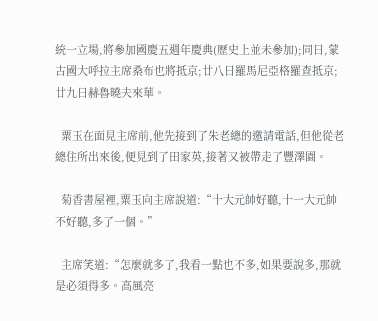統一立場,將參加國慶五週年慶典(歷史上並未參加);同日,蒙古國大呼拉主席桑布也將抵京;廿八日羅馬尼亞格羅查抵京;廿九日赫魯曉夫來華。

  粟玉在面見主席前,他先接到了朱老總的邀請電話,但他從老總住所出來後,便見到了田家英,接著又被帶走了豐澤園。

  菊香書屋裡,粟玉向主席說道:“十大元帥好聽,十一大元帥不好聽,多了一個。”

  主席笑道:“怎麼就多了,我看一點也不多,如果要說多,那就是必須得多。高風亮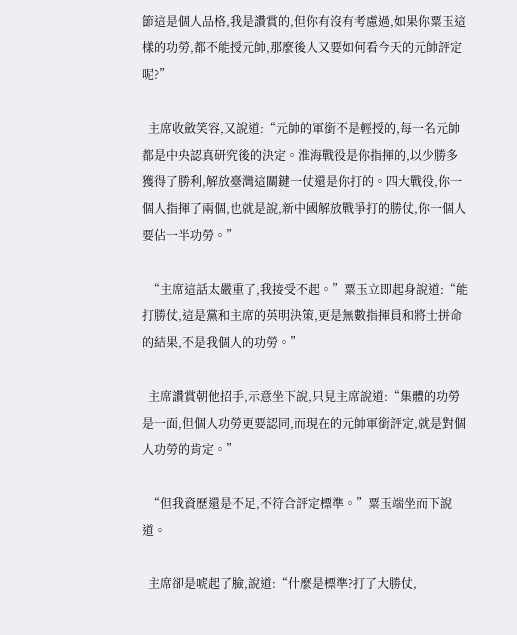節這是個人品格,我是讚賞的,但你有沒有考慮過,如果你粟玉這樣的功勞,都不能授元帥,那麼後人又要如何看今天的元帥評定呢?”

  主席收斂笑容,又說道:“元帥的軍銜不是輕授的,每一名元帥都是中央認真研究後的決定。淮海戰役是你指揮的,以少勝多獲得了勝利,解放臺灣這關鍵一仗還是你打的。四大戰役,你一個人指揮了兩個,也就是說,新中國解放戰爭打的勝仗,你一個人要佔一半功勞。”

  “主席這話太嚴重了,我接受不起。”粟玉立即起身說道:“能打勝仗,這是黨和主席的英明決策,更是無數指揮員和將士拼命的結果,不是我個人的功勞。”

  主席讚賞朝他招手,示意坐下說,只見主席說道:“集體的功勞是一面,但個人功勞更要認同,而現在的元帥軍銜評定,就是對個人功勞的肯定。”

  “但我資歷還是不足,不符合評定標準。”粟玉端坐而下說道。

  主席卻是唬起了臉,說道:“什麼是標準?打了大勝仗,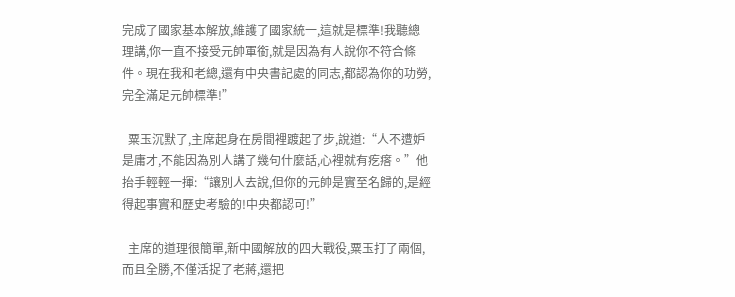完成了國家基本解放,維護了國家統一,這就是標準!我聽總理講,你一直不接受元帥軍銜,就是因為有人說你不符合條件。現在我和老總,還有中央書記處的同志,都認為你的功勞,完全滿足元帥標準!”

  粟玉沉默了,主席起身在房間裡踱起了步,說道:“人不遭妒是庸才,不能因為別人講了幾句什麼話,心裡就有疙瘩。”他抬手輕輕一揮:“讓別人去說,但你的元帥是實至名歸的,是經得起事實和歷史考驗的!中央都認可!”

  主席的道理很簡單,新中國解放的四大戰役,粟玉打了兩個,而且全勝,不僅活捉了老蔣,還把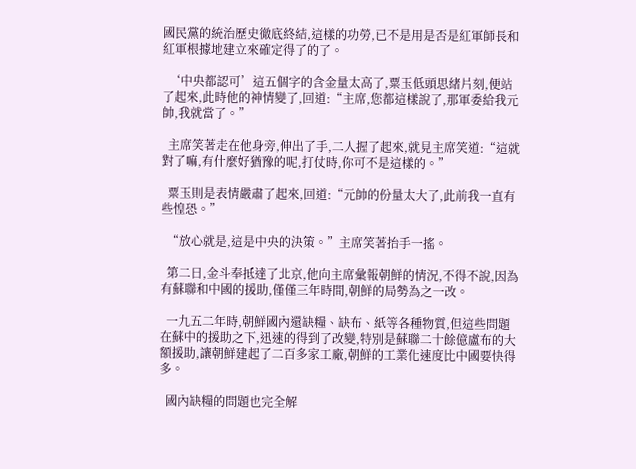國民黨的統治歷史徹底終結,這樣的功勞,已不是用是否是紅軍師長和紅軍根據地建立來確定得了的了。

  ‘中央都認可’這五個字的含金量太高了,粟玉低頭思緒片刻,便站了起來,此時他的神情變了,回道:“主席,您都這樣說了,那軍委給我元帥,我就當了。”

  主席笑著走在他身旁,伸出了手,二人握了起來,就見主席笑道:“這就對了嘛,有什麼好猶豫的呢,打仗時,你可不是這樣的。”

  粟玉則是表情嚴肅了起來,回道:“元帥的份量太大了,此前我一直有些惶恐。”

  “放心就是,這是中央的決策。”主席笑著抬手一搖。

  第二日,金斗奉抵達了北京,他向主席彙報朝鮮的情況,不得不說,因為有蘇聯和中國的援助,僅僅三年時間,朝鮮的局勢為之一改。

  一九五二年時,朝鮮國內還缺糧、缺布、紙等各種物質,但這些問題在蘇中的援助之下,迅速的得到了改變,特別是蘇聯二十餘億盧布的大額援助,讓朝鮮建起了二百多家工廠,朝鮮的工業化速度比中國要快得多。

  國內缺糧的問題也完全解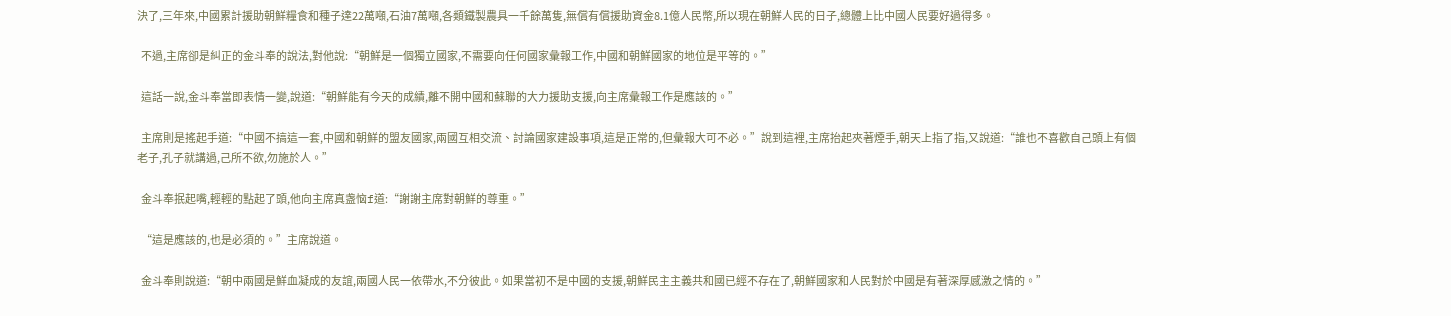決了,三年來,中國累計援助朝鮮糧食和種子達22萬噸,石油7萬噸,各類鐵製農具一千餘萬隻,無償有償援助資金8.1億人民幣,所以現在朝鮮人民的日子,總體上比中國人民要好過得多。

  不過,主席卻是糾正的金斗奉的說法,對他說:“朝鮮是一個獨立國家,不需要向任何國家彙報工作,中國和朝鮮國家的地位是平等的。”

  這話一說,金斗奉當即表情一變,說道:“朝鮮能有今天的成績,離不開中國和蘇聯的大力援助支援,向主席彙報工作是應該的。”

  主席則是搖起手道:“中國不搞這一套,中國和朝鮮的盟友國家,兩國互相交流、討論國家建設事項,這是正常的,但彙報大可不必。”說到這裡,主席抬起夾著煙手,朝天上指了指,又說道:“誰也不喜歡自己頭上有個老子,孔子就講過,己所不欲,勿施於人。”

  金斗奉抿起嘴,輕輕的點起了頭,他向主席真盏恼f道:“謝謝主席對朝鮮的尊重。”

  “這是應該的,也是必須的。”主席說道。

  金斗奉則說道:“朝中兩國是鮮血凝成的友誼,兩國人民一依帶水,不分彼此。如果當初不是中國的支援,朝鮮民主主義共和國已經不存在了,朝鮮國家和人民對於中國是有著深厚感激之情的。”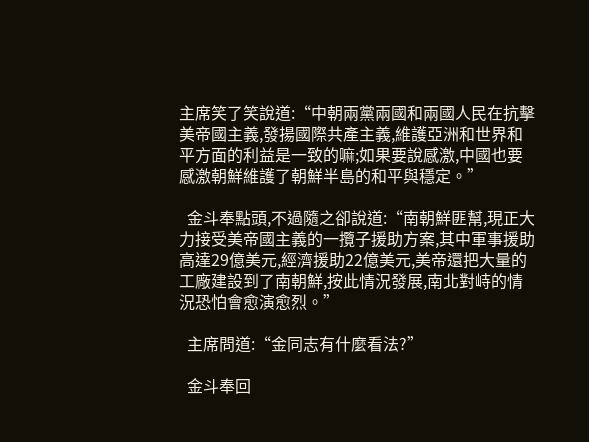主席笑了笑說道:“中朝兩黨兩國和兩國人民在抗擊美帝國主義,發揚國際共產主義,維護亞洲和世界和平方面的利益是一致的嘛;如果要說感激,中國也要感激朝鮮維護了朝鮮半島的和平與穩定。”

  金斗奉點頭,不過隨之卻說道:“南朝鮮匪幫,現正大力接受美帝國主義的一攬子援助方案,其中軍事援助高達29億美元,經濟援助22億美元,美帝還把大量的工廠建設到了南朝鮮,按此情況發展,南北對峙的情況恐怕會愈演愈烈。”

  主席問道:“金同志有什麼看法?”

  金斗奉回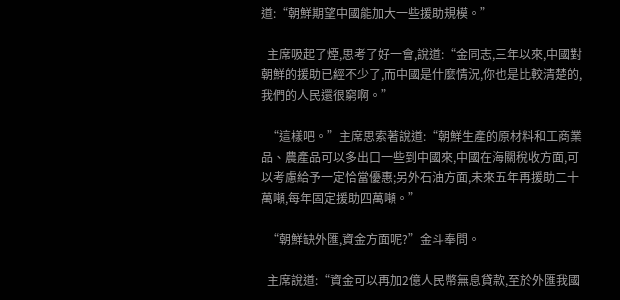道:“朝鮮期望中國能加大一些援助規模。”

  主席吸起了煙,思考了好一會,說道:“金同志,三年以來,中國對朝鮮的援助已經不少了,而中國是什麼情況,你也是比較清楚的,我們的人民還很窮啊。”

  “這樣吧。”主席思索著說道:“朝鮮生產的原材料和工商業品、農產品可以多出口一些到中國來,中國在海關稅收方面,可以考慮給予一定恰當優惠;另外石油方面,未來五年再援助二十萬噸,每年固定援助四萬噸。”

  “朝鮮缺外匯,資金方面呢?”金斗奉問。

  主席說道:“資金可以再加2億人民幣無息貸款,至於外匯我國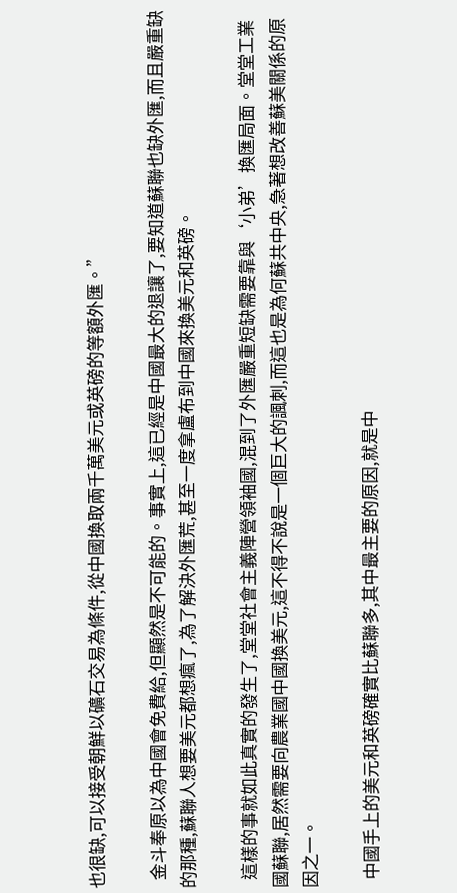也很缺,可以接受朝鮮以礦石交易為條件,從中國換取兩千萬美元或英磅的等額外匯。”

  金斗奉原以為中國會免費給,但顯然是不可能的。事實上,這已經是中國最大的退讓了,要知道蘇聯也缺外匯,而且嚴重缺的那種,蘇聯人想要美元都想瘋了,為了解決外匯荒,甚至一度拿盧布到中國來換美元和英磅。

  這樣的事就如此真實的發生了,堂堂社會主義陣營領袖國,混到了外匯嚴重短缺需要靠與‘小弟’換匯局面。堂堂工業國蘇聯,居然需要向農業國中國換美元,這不得不說是一個巨大的諷刺,而這也是為何蘇共中央,急著想改善蘇美關係的原因之一。

  中國手上的美元和英磅確實比蘇聯多,其中最主要的原因,就是中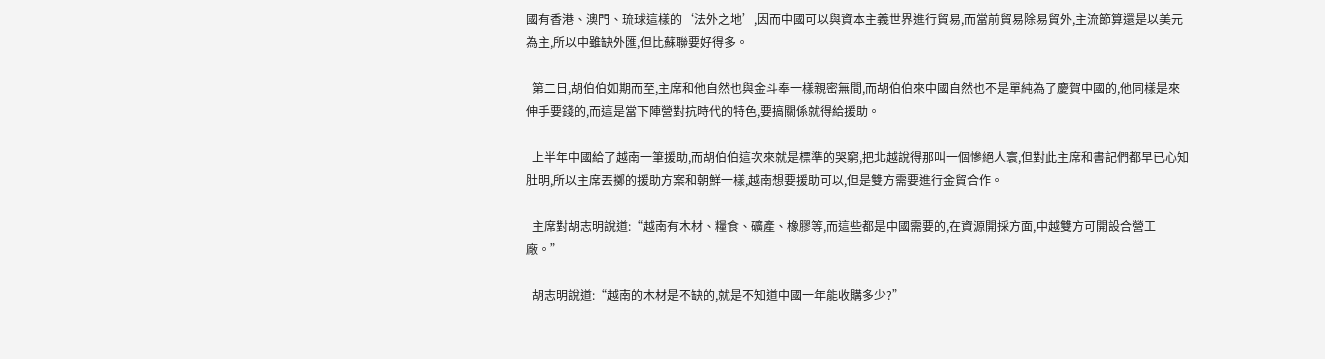國有香港、澳門、琉球這樣的‘法外之地’,因而中國可以與資本主義世界進行貿易,而當前貿易除易貿外,主流節算還是以美元為主,所以中雖缺外匯,但比蘇聯要好得多。

  第二日,胡伯伯如期而至,主席和他自然也與金斗奉一樣親密無間,而胡伯伯來中國自然也不是單純為了慶賀中國的,他同樣是來伸手要錢的,而這是當下陣營對抗時代的特色,要搞關係就得給援助。

  上半年中國給了越南一筆援助,而胡伯伯這次來就是標準的哭窮,把北越說得那叫一個慘絕人寰,但對此主席和書記們都早已心知肚明,所以主席丟擲的援助方案和朝鮮一樣,越南想要援助可以,但是雙方需要進行金貿合作。

  主席對胡志明說道:“越南有木材、糧食、礦產、橡膠等,而這些都是中國需要的,在資源開採方面,中越雙方可開設合營工廠。”

  胡志明說道:“越南的木材是不缺的,就是不知道中國一年能收購多少?”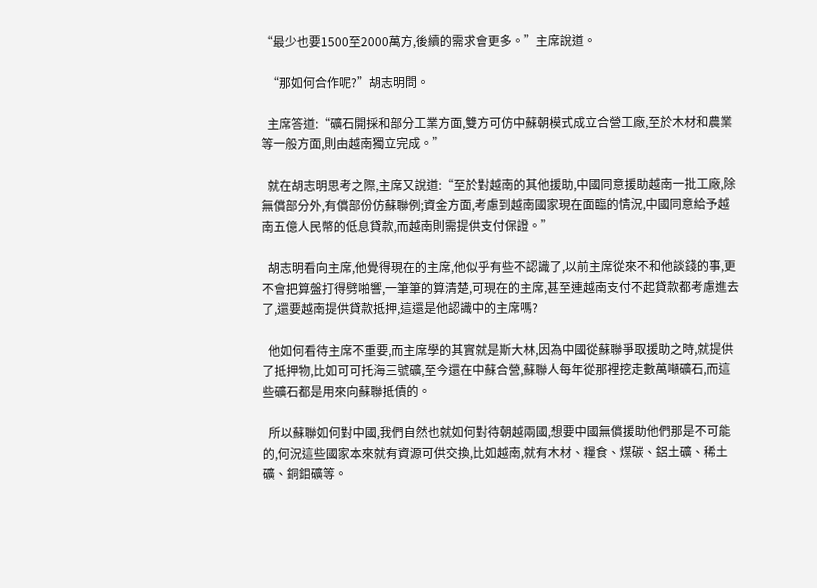“最少也要1500至2000萬方,後續的需求會更多。”主席說道。

  “那如何合作呢?”胡志明問。

  主席答道:“礦石開採和部分工業方面,雙方可仿中蘇朝模式成立合營工廠,至於木材和農業等一般方面,則由越南獨立完成。”

  就在胡志明思考之際,主席又說道:“至於對越南的其他援助,中國同意援助越南一批工廠,除無償部分外,有償部份仿蘇聯例;資金方面,考慮到越南國家現在面臨的情況,中國同意給予越南五億人民幣的低息貸款,而越南則需提供支付保證。”

  胡志明看向主席,他覺得現在的主席,他似乎有些不認識了,以前主席從來不和他談錢的事,更不會把算盤打得劈啪響,一筆筆的算清楚,可現在的主席,甚至連越南支付不起貸款都考慮進去了,還要越南提供貸款抵押,這還是他認識中的主席嗎?

  他如何看待主席不重要,而主席學的其實就是斯大林,因為中國從蘇聯爭取援助之時,就提供了抵押物,比如可可托海三號礦,至今還在中蘇合營,蘇聯人每年從那裡挖走數萬噸礦石,而這些礦石都是用來向蘇聯抵債的。

  所以蘇聯如何對中國,我們自然也就如何對待朝越兩國,想要中國無償援助他們那是不可能的,何況這些國家本來就有資源可供交換,比如越南,就有木材、糧食、煤碳、鋁土礦、稀土礦、銅鉬礦等。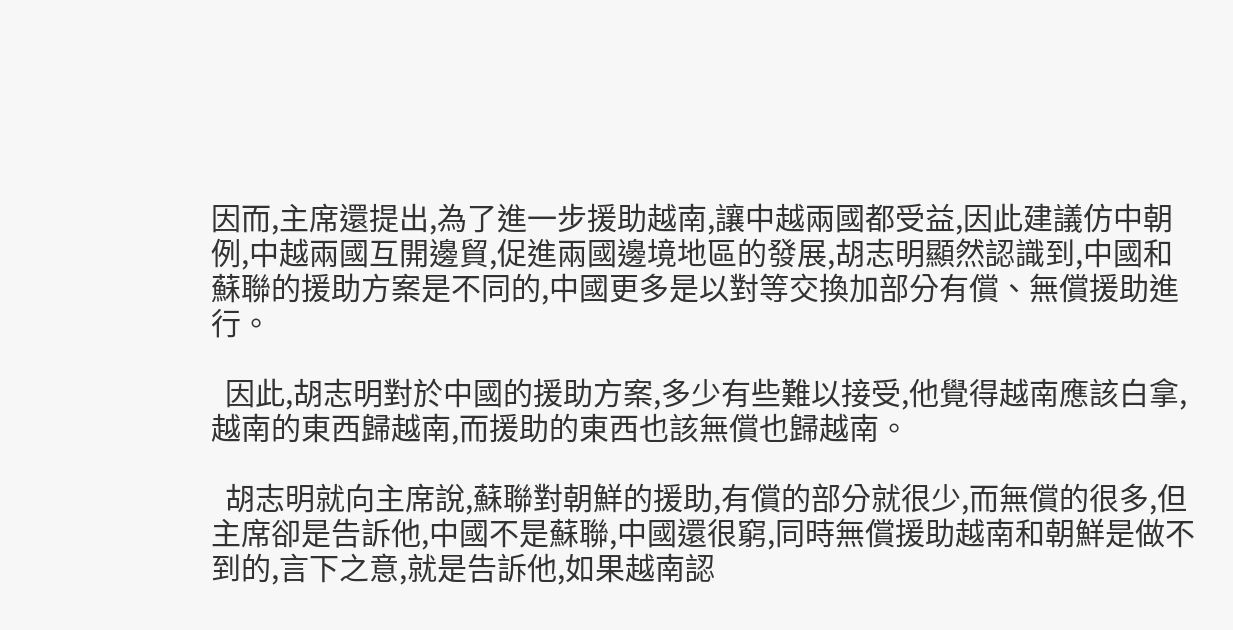因而,主席還提出,為了進一步援助越南,讓中越兩國都受益,因此建議仿中朝例,中越兩國互開邊貿,促進兩國邊境地區的發展,胡志明顯然認識到,中國和蘇聯的援助方案是不同的,中國更多是以對等交換加部分有償、無償援助進行。

  因此,胡志明對於中國的援助方案,多少有些難以接受,他覺得越南應該白拿,越南的東西歸越南,而援助的東西也該無償也歸越南。

  胡志明就向主席說,蘇聯對朝鮮的援助,有償的部分就很少,而無償的很多,但主席卻是告訴他,中國不是蘇聯,中國還很窮,同時無償援助越南和朝鮮是做不到的,言下之意,就是告訴他,如果越南認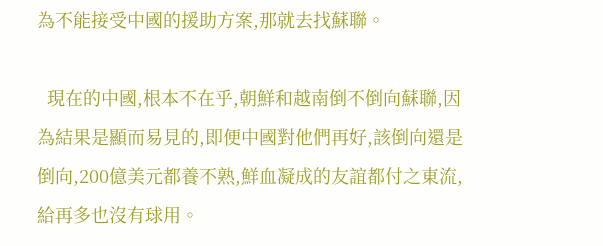為不能接受中國的援助方案,那就去找蘇聯。

  現在的中國,根本不在乎,朝鮮和越南倒不倒向蘇聯,因為結果是顯而易見的,即便中國對他們再好,該倒向還是倒向,200億美元都養不熟,鮮血凝成的友誼都付之東流,給再多也沒有球用。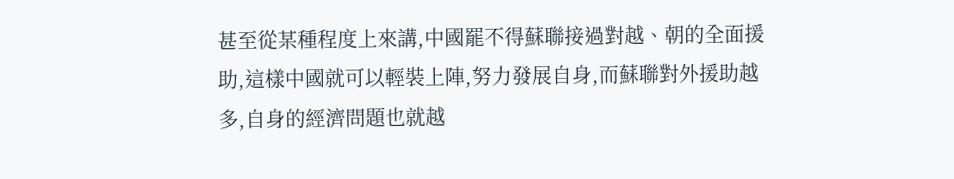甚至從某種程度上來講,中國罷不得蘇聯接過對越、朝的全面援助,這樣中國就可以輕裝上陣,努力發展自身,而蘇聯對外援助越多,自身的經濟問題也就越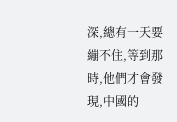深,總有一天要繃不住,等到那時,他們才會發現,中國的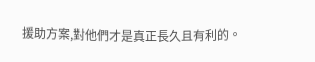援助方案,對他們才是真正長久且有利的。